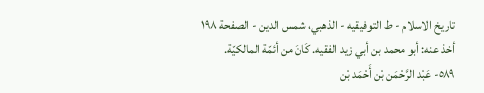تاريخ الاسلام - ط التوفيقيه - الذهبي، شمس الدين - الصفحة ١٩٨
أخذ عنه: أبو محمد بن أبي زيد الفقيه. كَانَ من أئمّة المالكيّة.
٥٨٩- عَبْد الرَّحْمَن بْن أَحْمَد بْن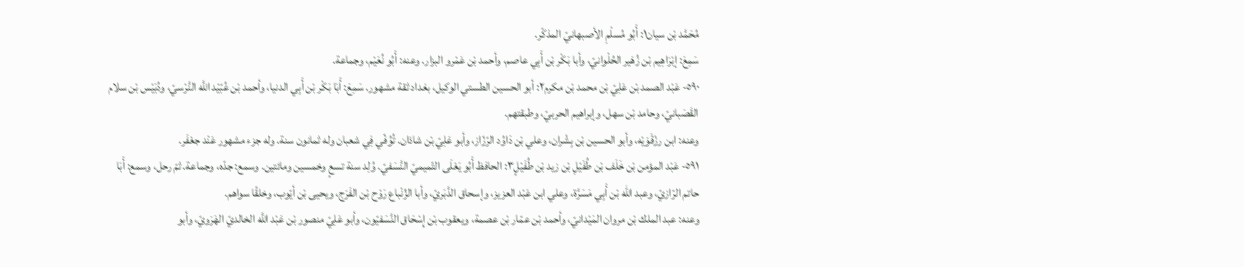مُحَمَّد بْن سيان١: أَبُو مُسلْمِ الأصبهانيّ المذكّر.
سَمِعَ: إبْرَاهِيم بْن زُهَير الحُلْوانيّ، وأبا بَكْر بْن أَبِي عاصم، وأحمد بْن عَمْرو البزار. وعنه: أَبُو نُعَيْم، وجماعة.
٥٩٠- عَبْد الصمد بْن عَلِيّ بْن محمد بْن مكرم٢: أبو الحسين الطستي الوكيل، بغداد ثقة مشهور. سَمِعَ: أَبَا بَكْر بْن أَبِي الدنيا، وأحمد بْن عُبّيْد اللَّه النَّرْسيّ، ودُبَيْس بْن سلام القَصَبانيّ، وحامد بْن سهل، وإبراهيم الحربيّ، وطبقتهم.
وعنه: ابن رزْقَوَيْه، وأبو الحسين بْن بِشْران، وعلي بْن دَاوُد الرّزّاز، وأبو عَلِيّ بْن شاذان. تُوُفّي فِي شعبان وله ثمانون سنة. وله جزء مشهور عَنْد جعْفَر.
٥٩١- عَبْد المؤمن بْن خَلَف بْن طُفَيْلِ بْن زيد بْن طُفَيْلٍ٣: الحافظ أَبُو يَعْلَى التّميميّ النَّسَفيّ. وُلِد سنة تسعٍ وخمسين ومائتين. وسمع: جدّه، وجماعة. ثمّ رحل، وسمع: أَبَا حاتم الرّازيّ، وعبد الله بْن أَبِي مَسَرَّة، وعلي ابن عَبْد العزيز، وإسحاق الدَّبَريّ، وأبا الزِّنْباع رَوْح بْن الفَرَج، ويحيى بْن أيّوب، وخلقًا سواهم.
وعنه: عبد الملك بْن مروان المَيْدانيّ، وأحمد بْن عمّار بْن عصمة، ويعقوب بْن إِسْحَاق النَّسَفيّون، وأبو عَلِيّ منصور بْن عَبْد اللَّه الخالديّ الهَرَويّ، وأبو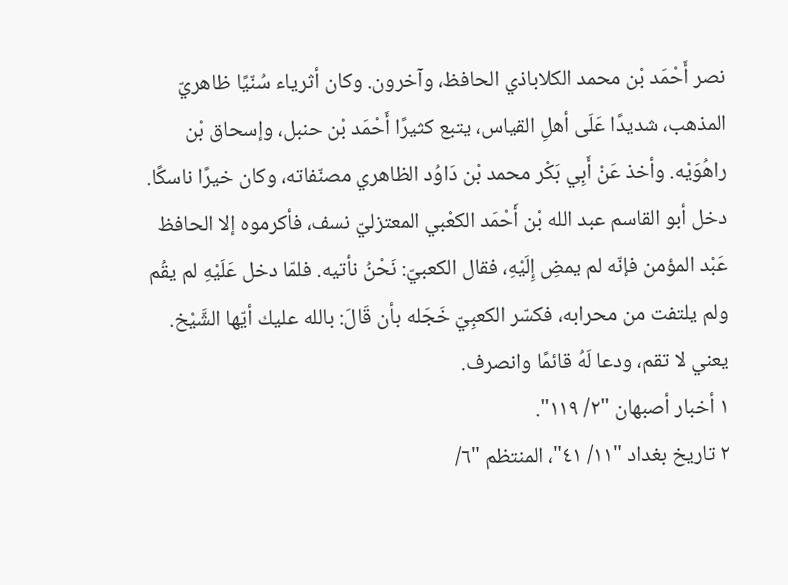نصر أَحْمَد بْن محمد الكلاباذي الحافظ، وآخرون. وكان أثرياء سُنّيًا ظاهريّ المذهب، شديدًا عَلَى أهلِ القياس، يتبع كثيرًا أَحْمَد بْن حنبل، وإسحاق بْن راهُوَيْه. وأخذ عَنْ أَبِي بَكْر محمد بْن دَاوُد الظاهري مصنّفاته، وكان خيرًا ناسكًا.
دخل أبو القاسم عبد الله بْن أَحْمَد الكعْبي المعتزليّ نسف، فأكرموه إلا الحافظ عَبْد المؤمن فإنّه لم يمضِ إِلَيْهِ، فقال الكعبيّ: نَحْنُ نأتيه. فلمّا دخل عَلَيْهِ لم يقُم ولم يلتفت من محرابه، فكسّر الكعبِيّ خَجَله بأن قَالَ: بالله عليك أيّها الشَّيْخ. يعني لا تقم، ودعا لَهُ قائمًا وانصرف.
١ أخبار أصبهان "٢/ ١١٩".
٢ تاريخ بغداد "١١/ ٤١"، المنتظم "٦/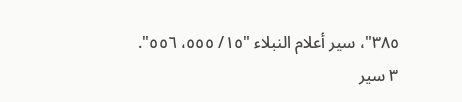٣٨٥"، سير أعلام النبلاء "١٥/ ٥٥٥، ٥٥٦".
٣ سير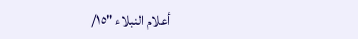أعلام النبلاء "١٥/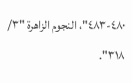٤٨٠-٤٨٣"، النجوم الزاهرة "٣/ ٣١٨".